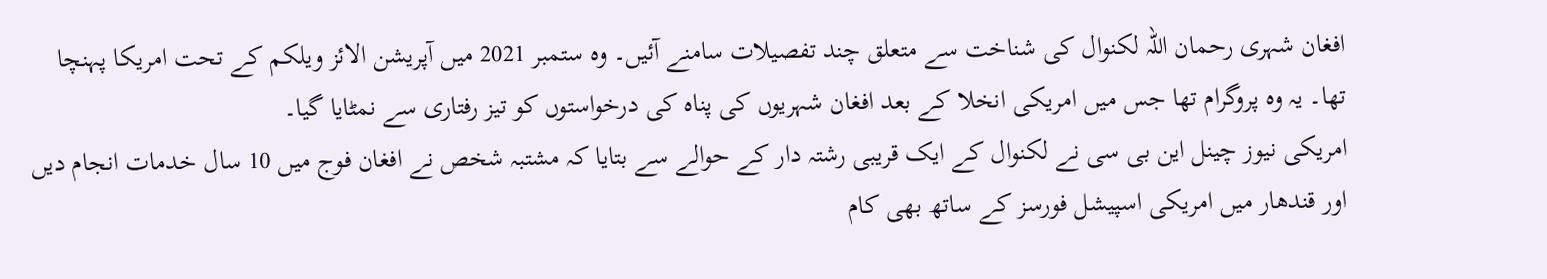افغان شہری رحمان اللہ لکنوال کی شناخت سے متعلق چند تفصیلات سامنے آئیں۔ وہ ستمبر 2021 میں آپریشن الائز ویلکم کے تحت امریکا پہنچا تھا۔ یہ وہ پروگرام تھا جس میں امریکی انخلا کے بعد افغان شہریوں کی پناہ کی درخواستوں کو تیز رفتاری سے نمٹایا گیا۔
امریکی نیوز چینل این بی سی نے لکنوال کے ایک قریبی رشتہ دار کے حوالے سے بتایا کہ مشتبہ شخص نے افغان فوج میں 10 سال خدمات انجام دیں اور قندھار میں امریکی اسپیشل فورسز کے ساتھ بھی کام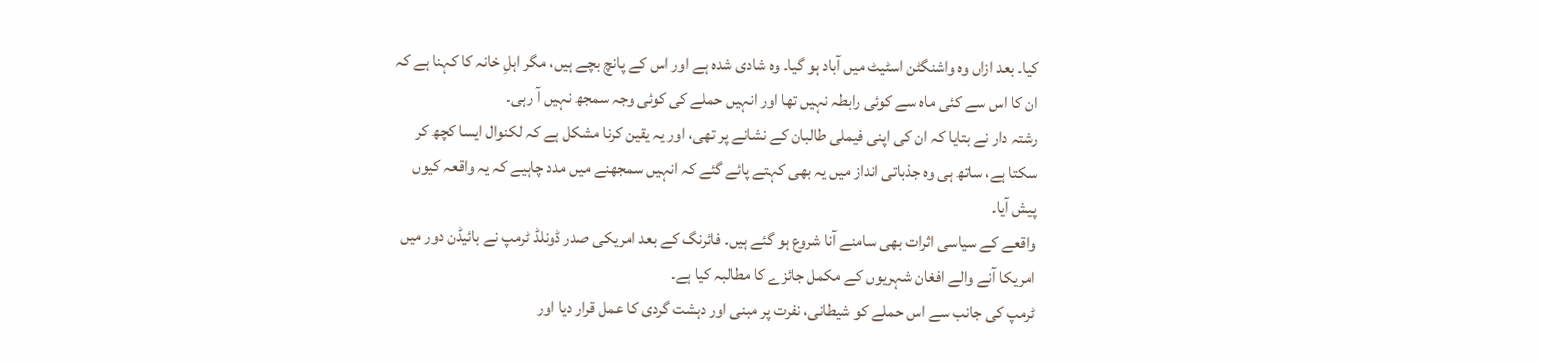کیا۔ بعد ازاں وہ واشنگٹن اسٹیٹ میں آباد ہو گیا۔ وہ شادی شدہ ہے اور اس کے پانچ بچے ہیں، مگر اہلِ خانہ کا کہنا ہے کہ ان کا اس سے کئی ماہ سے کوئی رابطہ نہیں تھا اور انہیں حملے کی کوئی وجہ سمجھ نہیں آ رہی۔
رشتہ دار نے بتایا کہ ان کی اپنی فیملی طالبان کے نشانے پر تھی، اور یہ یقین کرنا مشکل ہے کہ لکنوال ایسا کچھ کر سکتا ہے، ساتھ ہی وہ جذباتی انداز میں یہ بھی کہتے پائے گئے کہ انہیں سمجھنے میں مدد چاہیے کہ یہ واقعہ کیوں پیش آیا۔
واقعے کے سیاسی اثرات بھی سامنے آنا شروع ہو گئے ہیں۔ فائرنگ کے بعد امریکی صدر ڈونلڈ ٹرمپ نے بائیڈن دور میں امریکا آنے والے افغان شہریوں کے مکمل جائزے کا مطالبہ کیا ہے۔
ٹرمپ کی جانب سے اس حملے کو شیطانی، نفرت پر مبنی اور دہشت گردی کا عمل قرار دیا اور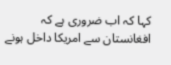کہا کہ اب ضروری ہے کہ افغانستان سے امریکا داخل ہونے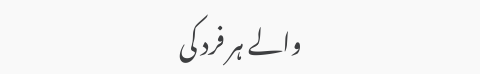والے ہر فرد کی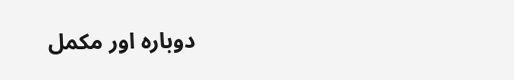دوبارہ اور مکمل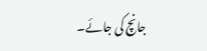جانچ کی جائے۔